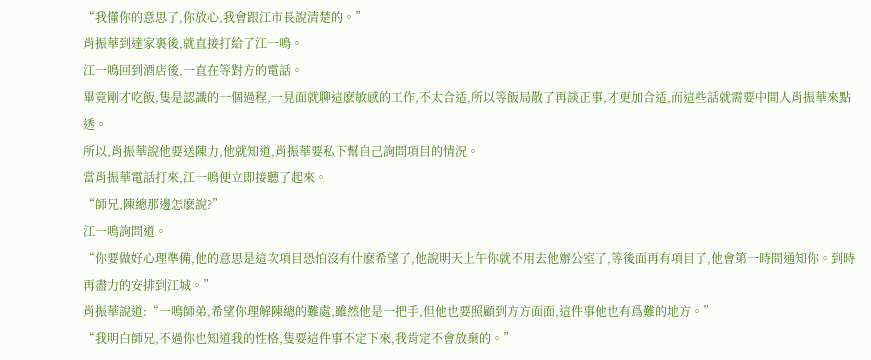“我懂你的意思了,你放心,我會跟江市長說清楚的。”
肖振華到達家裏後,就直接打給了江一鳴。
江一鳴回到酒店後,一直在等對方的電話。
畢竟剛才吃飯,隻是認識的一個過程,一見面就聊這麽敏感的工作,不太合适,所以等飯局散了再談正事,才更加合适,而這些話就需要中間人肖振華來點透。
所以,肖振華說他要送陳力,他就知道,肖振華要私下幫自己詢問項目的情況。
當肖振華電話打來,江一鳴便立即接聽了起來。
“師兄,陳總那邊怎麽說?”
江一鳴詢問道。
“你要做好心理準備,他的意思是這次項目恐怕沒有什麽希望了,他說明天上午你就不用去他辦公室了,等後面再有項目了,他會第一時間通知你。到時再盡力的安排到江城。”
肖振華說道:“一鳴師弟,希望你理解陳總的難處,雖然他是一把手,但他也要照顧到方方面面,這件事他也有爲難的地方。”
“我明白師兄,不過你也知道我的性格,隻要這件事不定下來,我肯定不會放棄的。”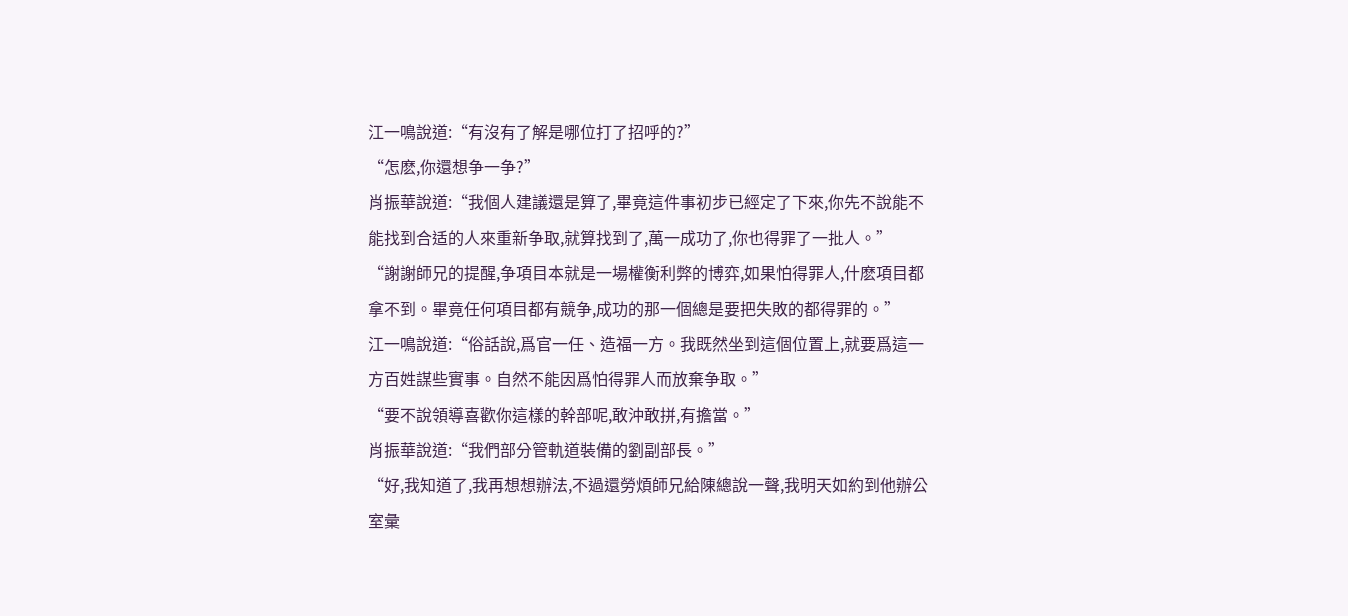江一鳴說道:“有沒有了解是哪位打了招呼的?”
“怎麽,你還想争一争?”
肖振華說道:“我個人建議還是算了,畢竟這件事初步已經定了下來,你先不說能不能找到合适的人來重新争取,就算找到了,萬一成功了,你也得罪了一批人。”
“謝謝師兄的提醒,争項目本就是一場權衡利弊的博弈,如果怕得罪人,什麽項目都拿不到。畢竟任何項目都有競争,成功的那一個總是要把失敗的都得罪的。”
江一鳴說道:“俗話說,爲官一任、造福一方。我既然坐到這個位置上,就要爲這一方百姓謀些實事。自然不能因爲怕得罪人而放棄争取。”
“要不說領導喜歡你這樣的幹部呢,敢沖敢拼,有擔當。”
肖振華說道:“我們部分管軌道裝備的劉副部長。”
“好,我知道了,我再想想辦法,不過還勞煩師兄給陳總說一聲,我明天如約到他辦公室彙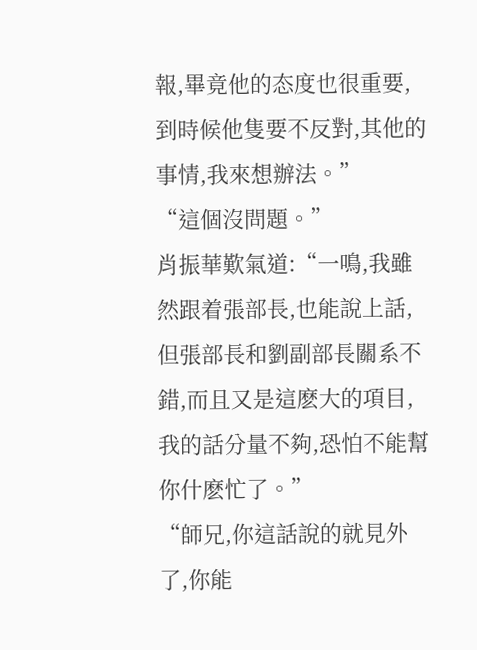報,畢竟他的态度也很重要,到時候他隻要不反對,其他的事情,我來想辦法。”
“這個沒問題。”
肖振華歎氣道:“一鳴,我雖然跟着張部長,也能說上話,但張部長和劉副部長關系不錯,而且又是這麽大的項目,我的話分量不夠,恐怕不能幫你什麽忙了。”
“師兄,你這話說的就見外了,你能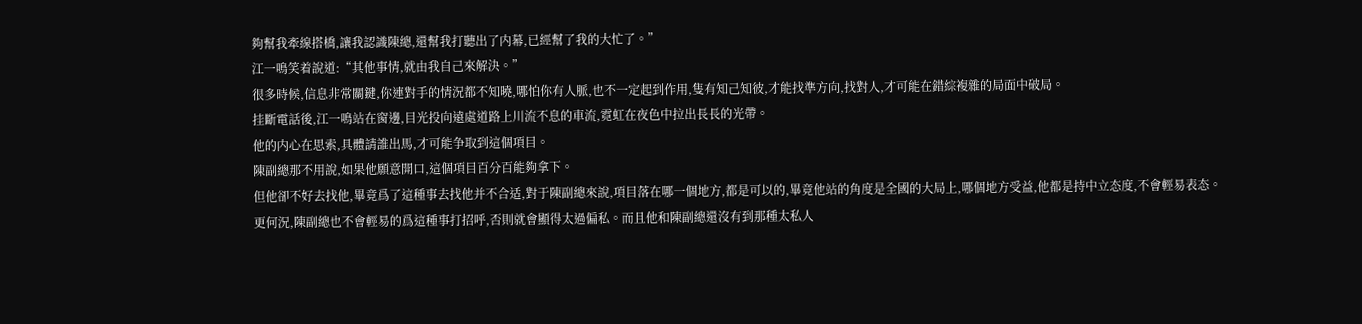夠幫我牽線搭橋,讓我認識陳總,還幫我打聽出了内幕,已經幫了我的大忙了。”
江一鳴笑着說道:“其他事情,就由我自己來解決。”
很多時候,信息非常關鍵,你連對手的情況都不知曉,哪怕你有人脈,也不一定起到作用,隻有知己知彼,才能找準方向,找對人,才可能在錯綜複雜的局面中破局。
挂斷電話後,江一鳴站在窗邊,目光投向遠處道路上川流不息的車流,霓虹在夜色中拉出長長的光帶。
他的内心在思索,具體請誰出馬,才可能争取到這個項目。
陳副總那不用說,如果他願意開口,這個項目百分百能夠拿下。
但他卻不好去找他,畢竟爲了這種事去找他并不合适,對于陳副總來說,項目落在哪一個地方,都是可以的,畢竟他站的角度是全國的大局上,哪個地方受益,他都是持中立态度,不會輕易表态。
更何況,陳副總也不會輕易的爲這種事打招呼,否則就會顯得太過偏私。而且他和陳副總還沒有到那種太私人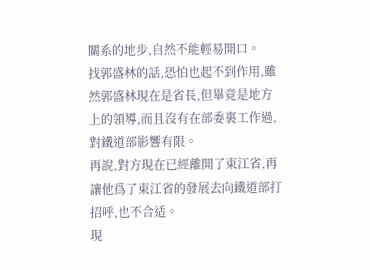關系的地步,自然不能輕易開口。
找郭盛林的話,恐怕也起不到作用,雖然郭盛林現在是省長,但畢竟是地方上的領導,而且沒有在部委裏工作過,對鐵道部影響有限。
再說,對方現在已經離開了東江省,再讓他爲了東江省的發展去向鐵道部打招呼,也不合适。
現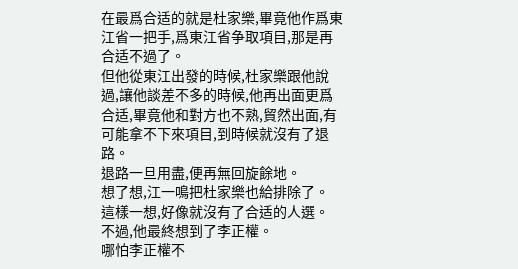在最爲合适的就是杜家樂,畢竟他作爲東江省一把手,爲東江省争取項目,那是再合适不過了。
但他從東江出發的時候,杜家樂跟他說過,讓他談差不多的時候,他再出面更爲合适,畢竟他和對方也不熟,貿然出面,有可能拿不下來項目,到時候就沒有了退路。
退路一旦用盡,便再無回旋餘地。
想了想,江一鳴把杜家樂也給排除了。
這樣一想,好像就沒有了合适的人選。
不過,他最終想到了李正權。
哪怕李正權不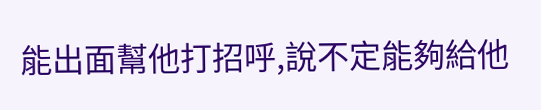能出面幫他打招呼,說不定能夠給他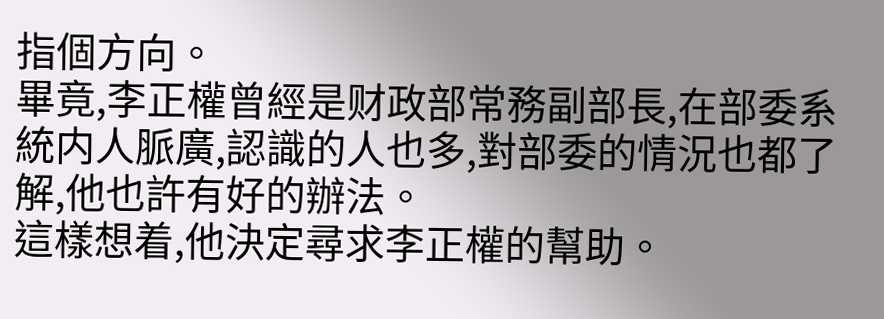指個方向。
畢竟,李正權曾經是财政部常務副部長,在部委系統内人脈廣,認識的人也多,對部委的情況也都了解,他也許有好的辦法。
這樣想着,他決定尋求李正權的幫助。